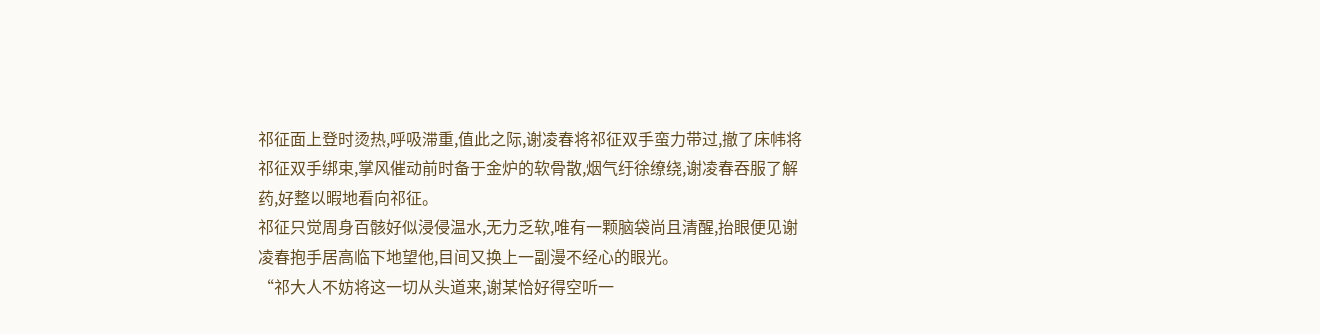祁征面上登时烫热,呼吸滞重,值此之际,谢凌春将祁征双手蛮力带过,撤了床帏将祁征双手绑束,掌风催动前时备于金炉的软骨散,烟气纡徐缭绕,谢凌春吞服了解药,好整以暇地看向祁征。
祁征只觉周身百骸好似浸侵温水,无力乏软,唯有一颗脑袋尚且清醒,抬眼便见谢凌春抱手居高临下地望他,目间又换上一副漫不经心的眼光。
“祁大人不妨将这一切从头道来,谢某恰好得空听一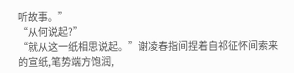听故事。”
“从何说起?”
“就从这一纸相思说起。”谢凌春指间捏着自祁征怀间索来的宣纸,笔势端方饱润,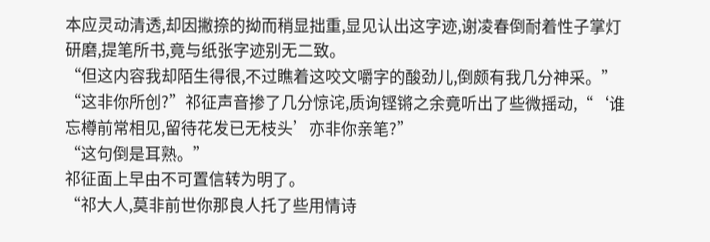本应灵动清透,却因撇捺的拗而稍显拙重,显见认出这字迹,谢凌春倒耐着性子掌灯研磨,提笔所书,竟与纸张字迹别无二致。
“但这内容我却陌生得很,不过瞧着这咬文嚼字的酸劲儿,倒颇有我几分神采。”
“这非你所创?”祁征声音掺了几分惊诧,质询铿锵之余竟听出了些微摇动,“‘谁忘樽前常相见,留待花发已无枝头’亦非你亲笔?”
“这句倒是耳熟。”
祁征面上早由不可置信转为明了。
“祁大人,莫非前世你那良人托了些用情诗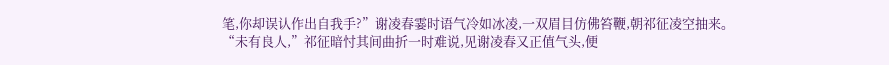笔,你却误认作出自我手?”谢凌春霎时语气冷如冰凌,一双眉目仿佛笞鞭,朝祁征凌空抽来。
“未有良人,”祁征暗忖其间曲折一时难说,见谢凌春又正值气头,便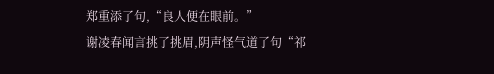郑重添了句,“良人便在眼前。”
谢凌春闻言挑了挑眉,阴声怪气道了句“祁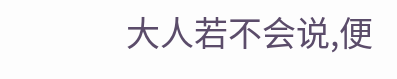大人若不会说,便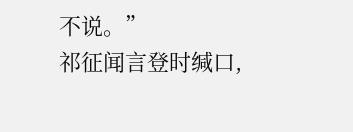不说。”
祁征闻言登时缄口,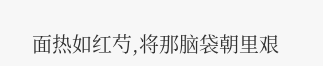面热如红芍,将那脑袋朝里艰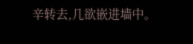辛转去,几欲嵌进墙中。